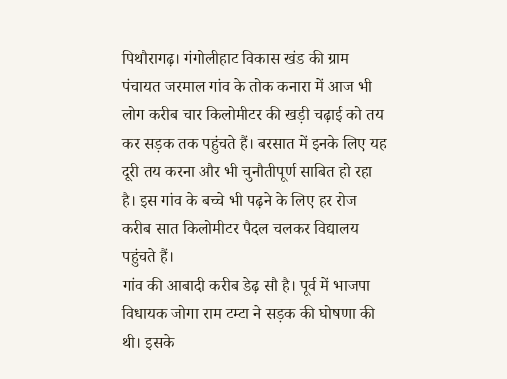पिथौरागढ़। गंगोलीहाट विकास खंड की ग्राम पंचायत जरमाल गांव के तोक कनारा में आज भी लोग करीब चार किलोमीटर की खड़ी चढ़ाई को तय कर सड़क तक पहुंचते हैं। बरसात में इनके लिए यह दूरी तय करना और भी चुनौतीपूर्ण साबित हो रहा है। इस गांव के बच्चे भी पढ़ने के लिए हर रोज करीब सात किलोमीटर पैदल चलकर विद्यालय पहुंचते हैं।
गांव की आबादी करीब डेढ़ सौ है। पूर्व में भाजपा विधायक जोगा राम टम्टा ने सड़क की घोषणा की थी। इसके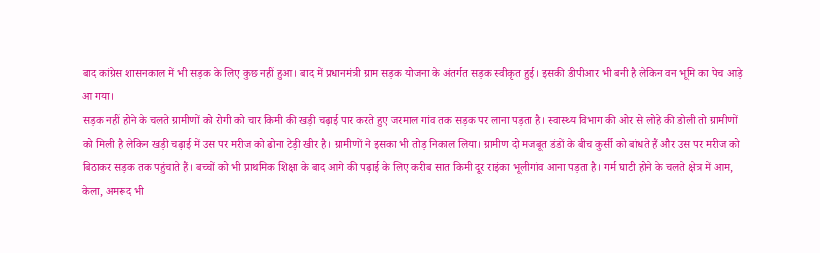बाद कांग्रेस शासनकाल में भी सड़क के लिए कुछ नहीं हुआ। बाद में प्रधानमंत्री ग्राम सड़क योजना के अंतर्गत सड़क स्वीकृत हुई। इसकी डीपीआर भी बनी है लेकिन वन भूमि का पेच आड़े आ गया।
सड़क नहीं होने के चलते ग्रामीणों को रोगी को चार किमी की खड़ी चढ़ाई पार करते हुए जरमाल गांव तक सड़क पर लाना पड़ता है। स्वास्थ्य विभाग की ओर से लोहे की डोली तो ग्रामीणों को मिली है लेकिन खड़ी चढ़ाई में उस पर मरीज को ढोना टेड़ी खीर है। ग्रामीणों ने इसका भी तोड़ निकाल लिया। ग्रामीण दो मजबूत डंडों के बीच कुर्सी को बांधते हैं और उस पर मरीज को बिठाकर सड़क तक पहुंचाते हैं। बच्चों को भी प्राथमिक शिक्षा के बाद आगे की पढ़ाई के लिए करीब सात किमी दूर राइंका भूलीगांव आना पड़ता है। गर्म घाटी होने के चलते क्षेत्र में आम, केला, अमरूद भी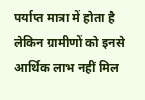पर्याप्त मात्रा में होता है लेकिन ग्रामीणों को इनसे आर्थिक लाभ नहीं मिल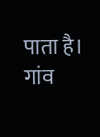पाता है। गांव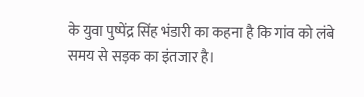के युवा पुष्पेंद्र सिंह भंडारी का कहना है कि गांव को लंबे समय से सड़क का इंतजार है।